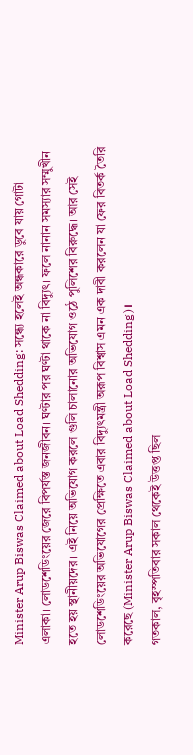Minister Arup Biswas Claimed about Load Shedding: সন্ধ্যে হলেই অন্ধকারে ডুবে যায় গোটা এলাকা। লোডশেডিংয়ের জেরে বিপর্যস্ত জনজীবন। ঘণ্টার পর ঘণ্টা থাকে না বিদ্যুৎ। ফলে নানান সমস্যার সম্মুখীন হতে হয় স্থানীয়দের। এই নিয়ে অভিযোগ করলে গুলি চালানোর অভিযোগ ওঠে পুলিশের বিরুদ্ধে। আর সেই লোডশেডিংয়ের অভিযোগের প্রেক্ষিতে এবার বিদ্যুৎমন্ত্রী অরূপ বিশ্বাস এমন এক দাবী করলেন যা ফের বিতর্ক তৈরি করেছে (Minister Arup Biswas Claimed about Load Shedding)।
গতকাল, বৃহস্পতিবার সকাল থেকেই উত্তপ্ত ছিল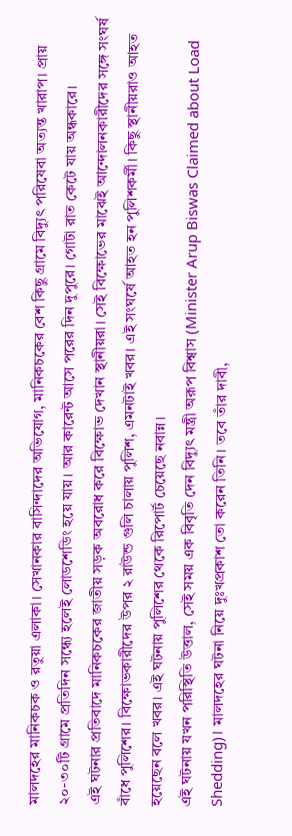মালদহের মানিকচক ও রতুয়া এলাকা। সেখানকার বাসিন্দাদের অভিযোগ, মানিকচকের বেশ কিছু গ্রামে বিদ্যুৎ পরিষেবা অত্যন্ত খারাপ। প্রায় ২০-৩০টি গ্রামে প্রতিদিন সন্ধ্যে হলেই লোডশেডিং হয়ে যায়। আর কারেন্ট আসে পরের দিন দুপুরে। গোটা রাত কেটে যায় অন্ধকারে।
এই ঘটনার প্রতিবাদে মানিকচকের জাতীয় সড়ক অবরোধ করে বিক্ষোভ দেখান স্থানীয়রা। সেই বিক্ষোভের মাঝেই আন্দোলনকারীদের সঙ্গে সংঘর্ষ বাঁধে পুলিশের। বিক্ষোভকারীদের উপর ২ রাউন্ড গুলি চালায় পুলিশ, এমনটাই খবর। এই সংঘর্ষে আহত হন পুলিশকর্মী। কিছু স্থানীয়রাও আহত হয়েছেন বলে খবর। এই ঘটনায় পুলিশের থেকে রিপোর্ট চেয়েছে নবান্ন।
এই ঘটনায় যখন পরিস্থিতি উত্তাল, সেই সময় এক বিবৃতি দেন বিদ্যুৎ মন্ত্রী অরূপ বিশ্বাস (Minister Arup Biswas Claimed about Load Shedding)। মালদহের ঘটনা নিয়ে দুঃখপ্রকাশ তো করেন তিনি। তবে তাঁর দাবী,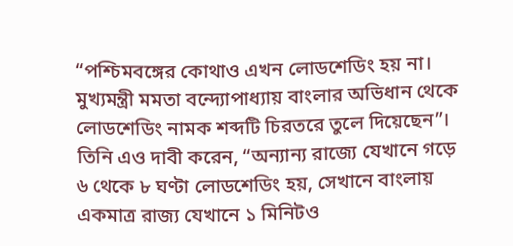“পশ্চিমবঙ্গের কোথাও এখন লোডশেডিং হয় না। মুখ্যমন্ত্রী মমতা বন্দ্যোপাধ্যায় বাংলার অভিধান থেকে লোডশেডিং নামক শব্দটি চিরতরে তুলে দিয়েছেন”।
তিনি এও দাবী করেন, “অন্যান্য রাজ্যে যেখানে গড়ে ৬ থেকে ৮ ঘণ্টা লোডশেডিং হয়, সেখানে বাংলায় একমাত্র রাজ্য যেখানে ১ মিনিটও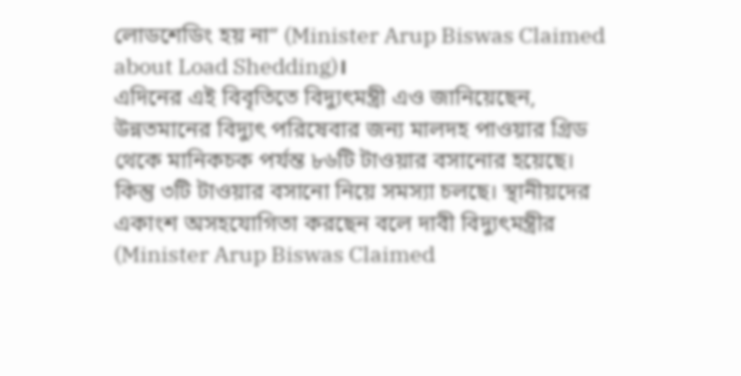লোডশেডিং হয় না” (Minister Arup Biswas Claimed about Load Shedding)।
এদিনের এই বিবৃতিতে বিদ্যুৎমন্ত্রী এও জানিয়েছেন, উন্নতমানের বিদ্যুৎ পরিষেবার জন্য মালদহ পাওয়ার গ্রিড থেকে মানিকচক পর্যন্ত ৮৬টি টাওয়ার বসানোর হয়েছে। কিন্তু ৩টি টাওয়ার বসানো নিয়ে সমস্যা চলছে। স্থানীয়দের একাংশ অসহযোগিতা করছেন বলে দাবী বিদ্যুৎমন্ত্রীর (Minister Arup Biswas Claimed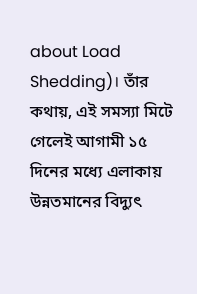about Load Shedding)। তাঁর কথায়, এই সমস্যা মিটে গেলেই আগামী ১৫ দিনের মধ্যে এলাকায় উন্নতমানের বিদ্যুৎ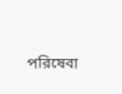পরিষেবা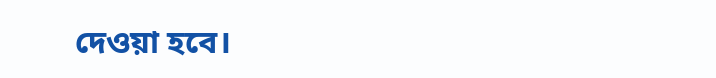দেওয়া হবে।